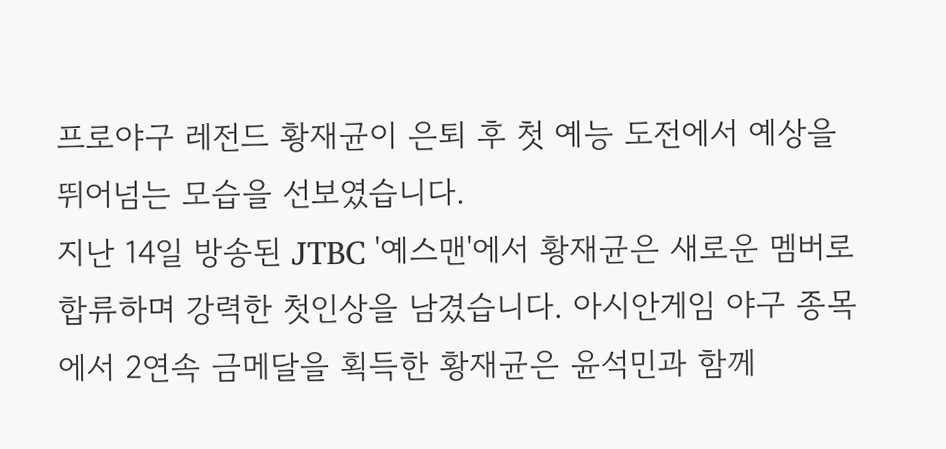프로야구 레전드 황재균이 은퇴 후 첫 예능 도전에서 예상을 뛰어넘는 모습을 선보였습니다.
지난 14일 방송된 JTBC '예스맨'에서 황재균은 새로운 멤버로 합류하며 강력한 첫인상을 남겼습니다. 아시안게임 야구 종목에서 2연속 금메달을 획득한 황재균은 윤석민과 함께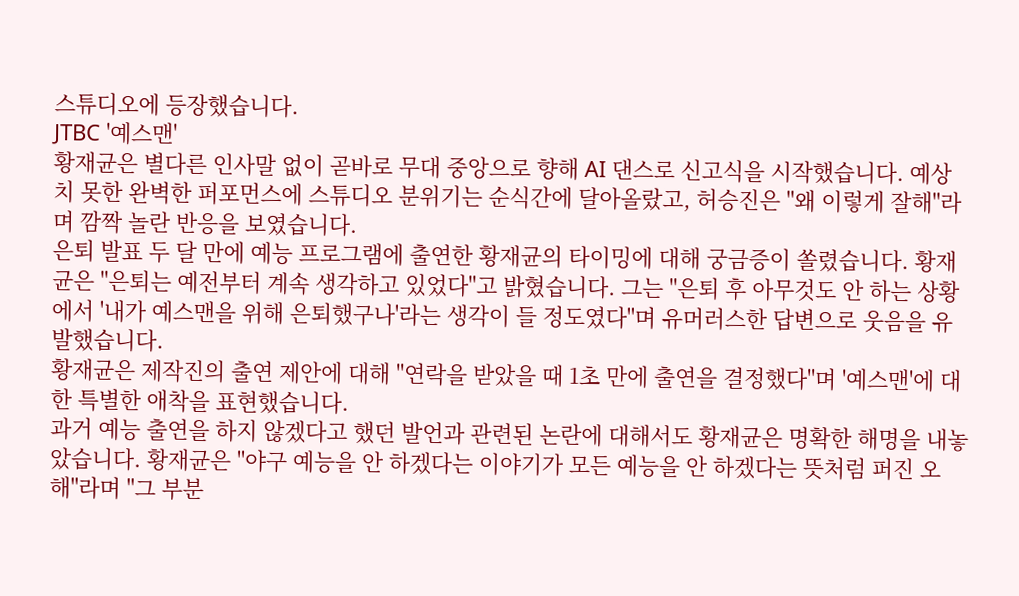스튜디오에 등장했습니다.
JTBC '예스맨'
황재균은 별다른 인사말 없이 곧바로 무대 중앙으로 향해 AI 댄스로 신고식을 시작했습니다. 예상치 못한 완벽한 퍼포먼스에 스튜디오 분위기는 순식간에 달아올랐고, 허승진은 "왜 이렇게 잘해"라며 깜짝 놀란 반응을 보였습니다.
은퇴 발표 두 달 만에 예능 프로그램에 출연한 황재균의 타이밍에 대해 궁금증이 쏠렸습니다. 황재균은 "은퇴는 예전부터 계속 생각하고 있었다"고 밝혔습니다. 그는 "은퇴 후 아무것도 안 하는 상황에서 '내가 예스맨을 위해 은퇴했구나'라는 생각이 들 정도였다"며 유머러스한 답변으로 웃음을 유발했습니다.
황재균은 제작진의 출연 제안에 대해 "연락을 받았을 때 1초 만에 출연을 결정했다"며 '예스맨'에 대한 특별한 애착을 표현했습니다.
과거 예능 출연을 하지 않겠다고 했던 발언과 관련된 논란에 대해서도 황재균은 명확한 해명을 내놓았습니다. 황재균은 "야구 예능을 안 하겠다는 이야기가 모든 예능을 안 하겠다는 뜻처럼 퍼진 오해"라며 "그 부분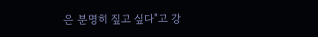은 분명히 짚고 싶다"고 강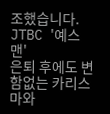조했습니다.
JTBC '예스맨'
은퇴 후에도 변함없는 카리스마와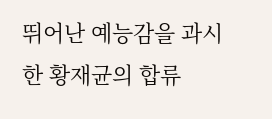뛰어난 예능감을 과시한 황재균의 합류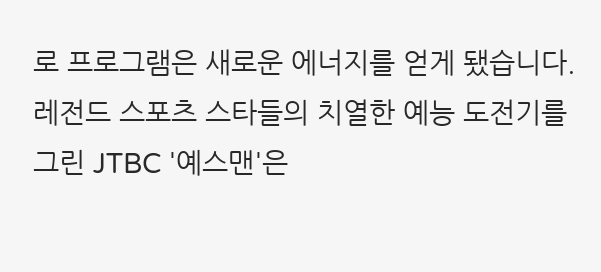로 프로그램은 새로운 에너지를 얻게 됐습니다.
레전드 스포츠 스타들의 치열한 예능 도전기를 그린 JTBC '예스맨'은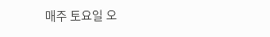매주 토요일 오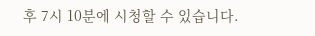후 7시 10분에 시청할 수 있습니다.